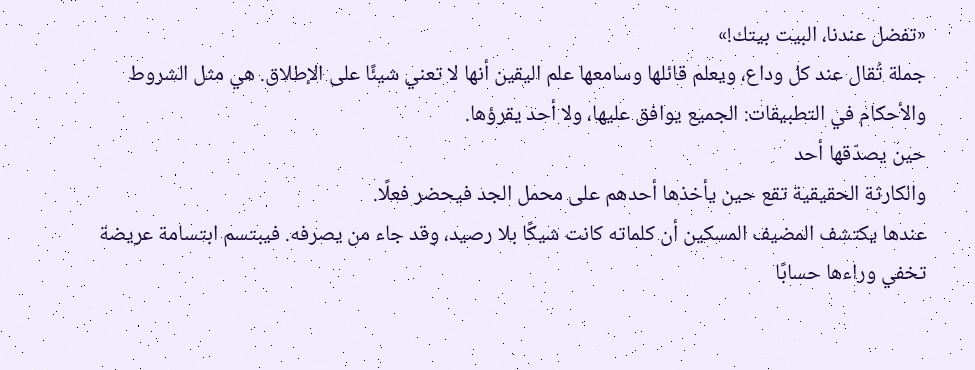«تفضل عندنا، البيت بيتك!»
جملة تُقال عند كل وداع، ويعلم قائلها وسامعها علم اليقين أنها لا تعني شيئًا على الإطلاق. هي مثل الشروط والأحكام في التطبيقات: الجميع يوافق عليها، ولا أحد يقرؤها.
حين يصدّقها أحد
والكارثة الحقيقية تقع حين يأخذها أحدهم على محمل الجد فيحضر فعلًا.
عندها يكتشف المضيف المسكين أن كلماته كانت شيكًا بلا رصيد، وقد جاء من يصرفه. فيبتسم ابتسامة عريضة تخفي وراءها حسابًا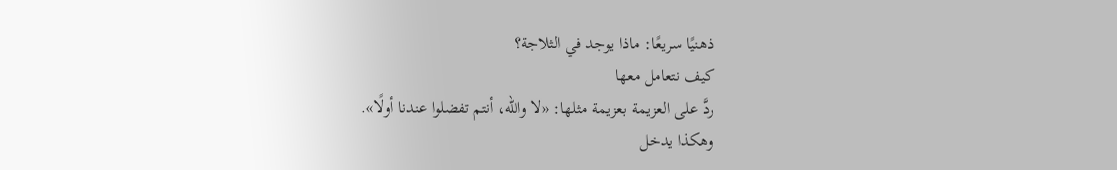ذهنيًا سريعًا: ماذا يوجد في الثلاجة؟
كيف نتعامل معها
ردَّ على العزيمة بعزيمة مثلها: «لا والله، أنتم تفضلوا عندنا أولًا».
وهكذا يدخل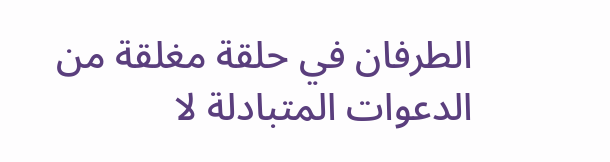الطرفان في حلقة مغلقة من الدعوات المتبادلة لا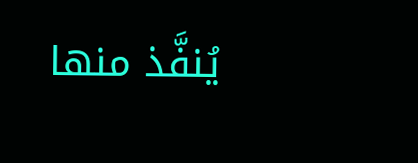يُنفَّذ منها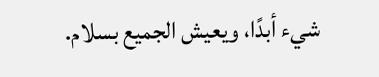شيء أبدًا، ويعيش الجميع بسلام.